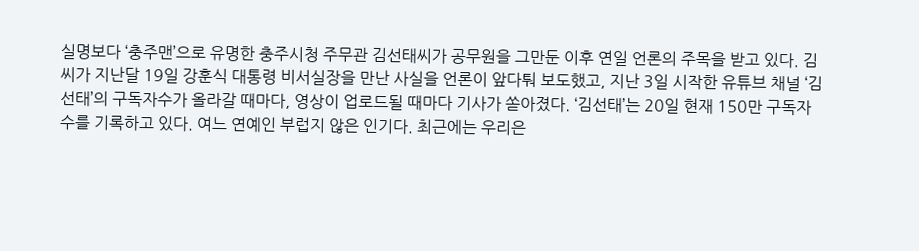실명보다 ‘충주맨’으로 유명한 충주시청 주무관 김선태씨가 공무원을 그만둔 이후 연일 언론의 주목을 받고 있다. 김씨가 지난달 19일 강훈식 대통령 비서실장을 만난 사실을 언론이 앞다퉈 보도했고, 지난 3일 시작한 유튜브 채널 ‘김선태’의 구독자수가 올라갈 때마다, 영상이 업로드될 때마다 기사가 쏟아졌다. ‘김선태’는 20일 현재 150만 구독자 수를 기록하고 있다. 여느 연예인 부럽지 않은 인기다. 최근에는 우리은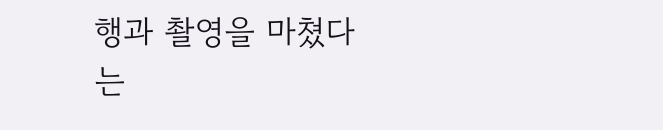행과 촬영을 마쳤다는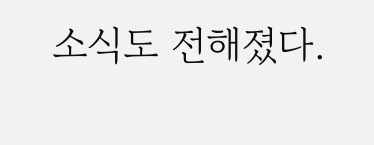소식도 전해졌다.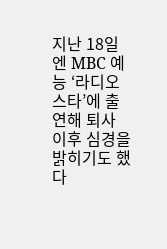지난 18일엔 MBC 예능 ‘라디오스타’에 출연해 퇴사 이후 심경을 밝히기도 했다